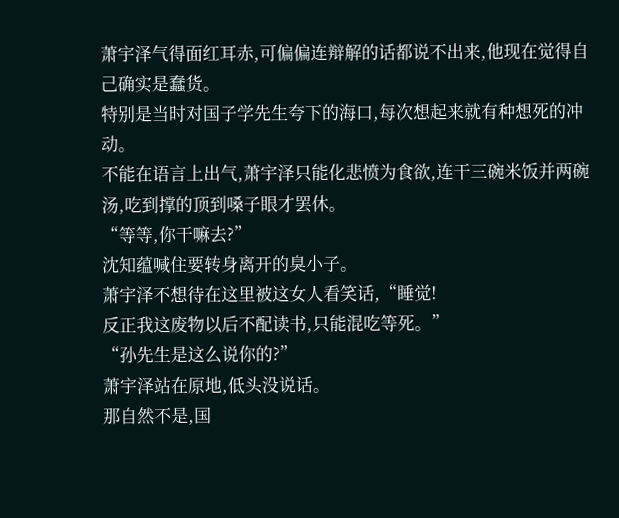萧宇泽气得面红耳赤,可偏偏连辩解的话都说不出来,他现在觉得自己确实是蠢货。
特别是当时对国子学先生夸下的海口,每次想起来就有种想死的冲动。
不能在语言上出气,萧宇泽只能化悲愤为食欲,连干三碗米饭并两碗汤,吃到撑的顶到嗓子眼才罢休。
“等等,你干嘛去?”
沈知蕴喊住要转身离开的臭小子。
萧宇泽不想待在这里被这女人看笑话,“睡觉!
反正我这废物以后不配读书,只能混吃等死。”
“孙先生是这么说你的?”
萧宇泽站在原地,低头没说话。
那自然不是,国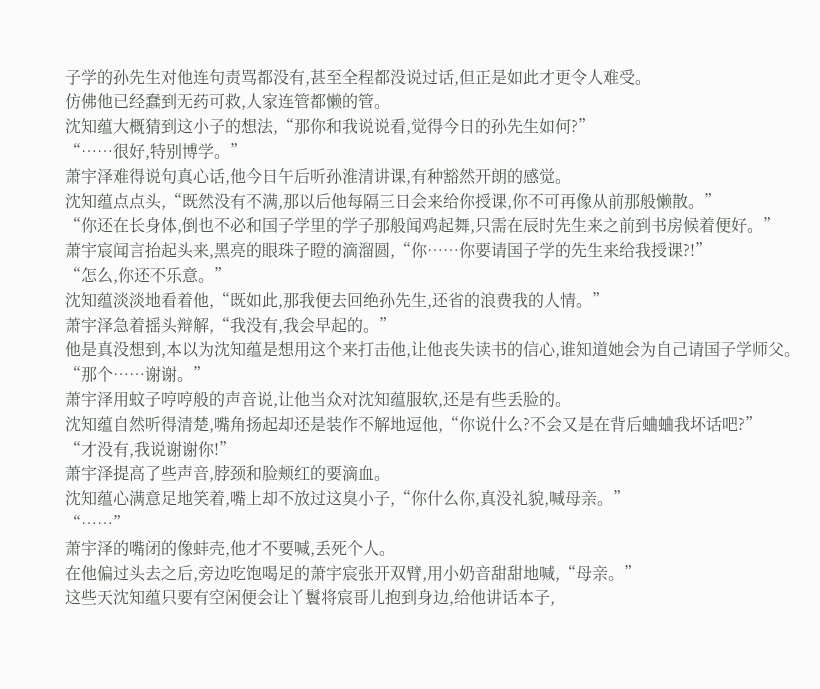子学的孙先生对他连句责骂都没有,甚至全程都没说过话,但正是如此才更令人难受。
仿佛他已经蠢到无药可救,人家连管都懒的管。
沈知蕴大概猜到这小子的想法,“那你和我说说看,觉得今日的孙先生如何?”
“……很好,特别博学。”
萧宇泽难得说句真心话,他今日午后听孙淮清讲课,有种豁然开朗的感觉。
沈知蕴点点头,“既然没有不满,那以后他每隔三日会来给你授课,你不可再像从前那般懒散。”
“你还在长身体,倒也不必和国子学里的学子那般闻鸡起舞,只需在辰时先生来之前到书房候着便好。”
萧宇宸闻言抬起头来,黑亮的眼珠子瞪的滴溜圆,“你……你要请国子学的先生来给我授课?!”
“怎么,你还不乐意。”
沈知蕴淡淡地看着他,“既如此,那我便去回绝孙先生,还省的浪费我的人情。”
萧宇泽急着摇头辩解,“我没有,我会早起的。”
他是真没想到,本以为沈知蕴是想用这个来打击他,让他丧失读书的信心,谁知道她会为自己请国子学师父。
“那个……谢谢。”
萧宇泽用蚊子哼哼般的声音说,让他当众对沈知蕴服软,还是有些丢脸的。
沈知蕴自然听得清楚,嘴角扬起却还是装作不解地逗他,“你说什么?不会又是在背后蛐蛐我坏话吧?”
“才没有,我说谢谢你!”
萧宇泽提高了些声音,脖颈和脸颊红的要滴血。
沈知蕴心满意足地笑着,嘴上却不放过这臭小子,“你什么你,真没礼貌,喊母亲。”
“……”
萧宇泽的嘴闭的像蚌壳,他才不要喊,丢死个人。
在他偏过头去之后,旁边吃饱喝足的萧宇宸张开双臂,用小奶音甜甜地喊,“母亲。”
这些天沈知蕴只要有空闲便会让丫鬟将宸哥儿抱到身边,给他讲话本子,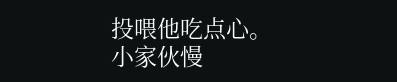投喂他吃点心。
小家伙慢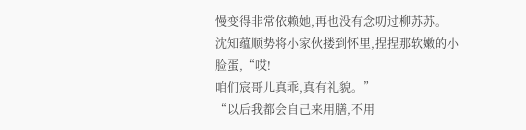慢变得非常依赖她,再也没有念叨过柳苏苏。
沈知蕴顺势将小家伙搂到怀里,捏捏那软嫩的小脸蛋,“哎!
咱们宸哥儿真乖,真有礼貌。”
“以后我都会自己来用膳,不用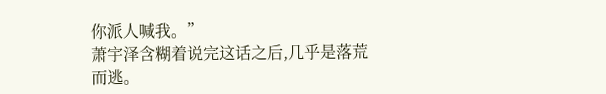你派人喊我。”
萧宇泽含糊着说完这话之后,几乎是落荒而逃。